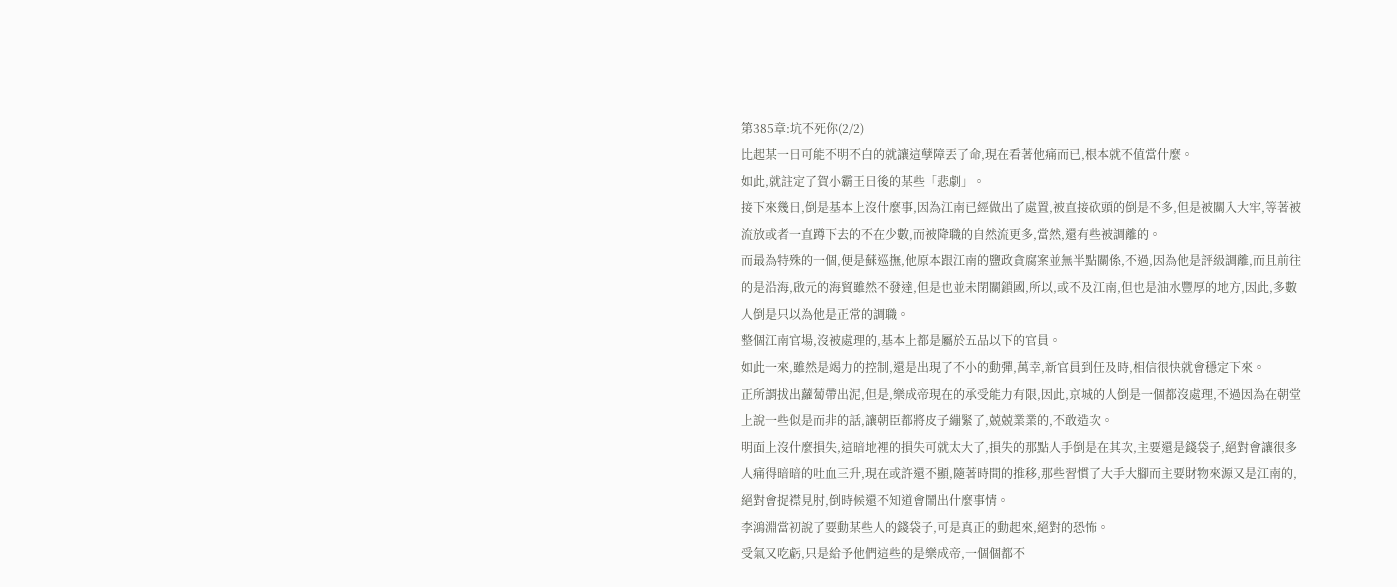第385章:坑不死你(2/2)
比起某一日可能不明不白的就讓這孽障丟了命,現在看著他痛而已,根本就不值當什麼。
如此,就註定了賀小霸王日後的某些「悲劇」。
接下來幾日,倒是基本上沒什麼事,因為江南已經做出了處置,被直接砍頭的倒是不多,但是被關入大牢,等著被流放或者一直蹲下去的不在少數,而被降職的自然流更多,當然,還有些被調離的。
而最為特殊的一個,便是蘇巡撫,他原本跟江南的鹽政貪腐案並無半點關係,不過,因為他是評級調離,而且前往的是沿海,啟元的海貿雖然不發達,但是也並未閉關鎖國,所以,或不及江南,但也是油水豐厚的地方,因此,多數人倒是只以為他是正常的調職。
整個江南官場,沒被處理的,基本上都是屬於五品以下的官員。
如此一來,雖然是竭力的控制,還是出現了不小的動彈,萬幸,新官員到任及時,相信很快就會穩定下來。
正所謂拔出蘿蔔帶出泥,但是,樂成帝現在的承受能力有限,因此,京城的人倒是一個都沒處理,不過因為在朝堂上說一些似是而非的話,讓朝臣都將皮子繃緊了,兢兢業業的,不敢造次。
明面上沒什麼損失,這暗地裡的損失可就太大了,損失的那點人手倒是在其次,主要還是錢袋子,絕對會讓很多人痛得暗暗的吐血三升,現在或許還不顯,隨著時間的推移,那些習慣了大手大腳而主要財物來源又是江南的,絕對會捉襟見肘,倒時候還不知道會鬧出什麼事情。
李鴻淵當初說了要動某些人的錢袋子,可是真正的動起來,絕對的恐怖。
受氣又吃虧,只是給予他們這些的是樂成帝,一個個都不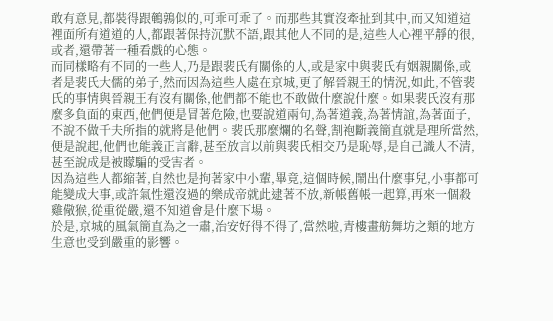敢有意見,都裝得跟鵪鶉似的,可乖可乖了。而那些其實沒牽扯到其中,而又知道這裡面所有道道的人,都跟著保持沉默不語,跟其他人不同的是,這些人心裡平靜的很,或者,還帶著一種看戲的心態。
而同樣略有不同的一些人,乃是跟裴氏有關係的人,或是家中與裴氏有姻親關係,或者是裴氏大儒的弟子,然而因為這些人處在京城,更了解晉親王的情況,如此,不管裴氏的事情與晉親王有沒有關係,他們都不能也不敢做什麼說什麼。如果裴氏沒有那麼多負面的東西,他們便是冒著危險,也要說道兩句,為著道義,為著情誼,為著面子,不說不做千夫所指的就將是他們。裴氏那麼爛的名聲,割袍斷義簡直就是理所當然,便是說起,他們也能義正言辭,甚至放言以前與裴氏相交乃是恥辱,是自己識人不清,甚至說成是被矇騙的受害者。
因為這些人都縮著,自然也是拘著家中小輩,畢竟,這個時候,鬧出什麼事兒,小事都可能變成大事,或許氣性還沒過的樂成帝就此逮著不放,新帳舊帳一起算,再來一個殺雞儆猴,從重從嚴,還不知道會是什麼下場。
於是,京城的風氣簡直為之一肅,治安好得不得了,當然啦,青樓畫舫舞坊之類的地方生意也受到嚴重的影響。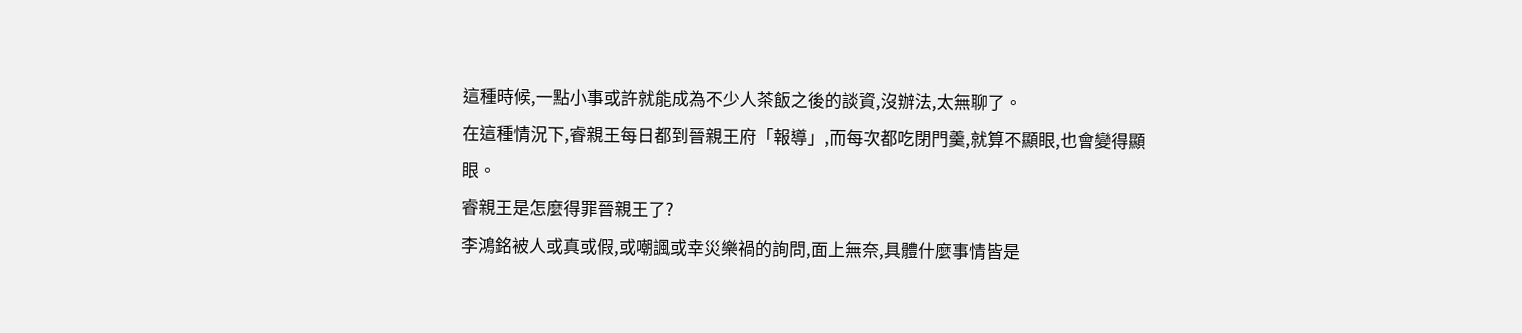這種時候,一點小事或許就能成為不少人茶飯之後的談資,沒辦法,太無聊了。
在這種情況下,睿親王每日都到晉親王府「報導」,而每次都吃閉門羹,就算不顯眼,也會變得顯眼。
睿親王是怎麼得罪晉親王了?
李鴻銘被人或真或假,或嘲諷或幸災樂禍的詢問,面上無奈,具體什麼事情皆是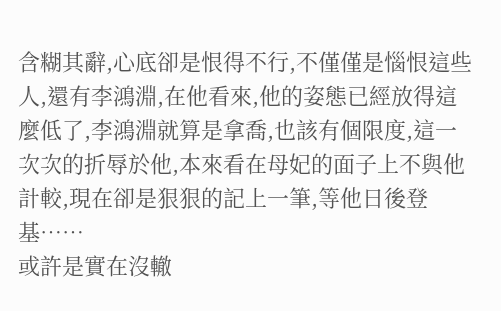含糊其辭,心底卻是恨得不行,不僅僅是惱恨這些人,還有李鴻淵,在他看來,他的姿態已經放得這麼低了,李鴻淵就算是拿喬,也該有個限度,這一次次的折辱於他,本來看在母妃的面子上不與他計較,現在卻是狠狠的記上一筆,等他日後登基……
或許是實在沒轍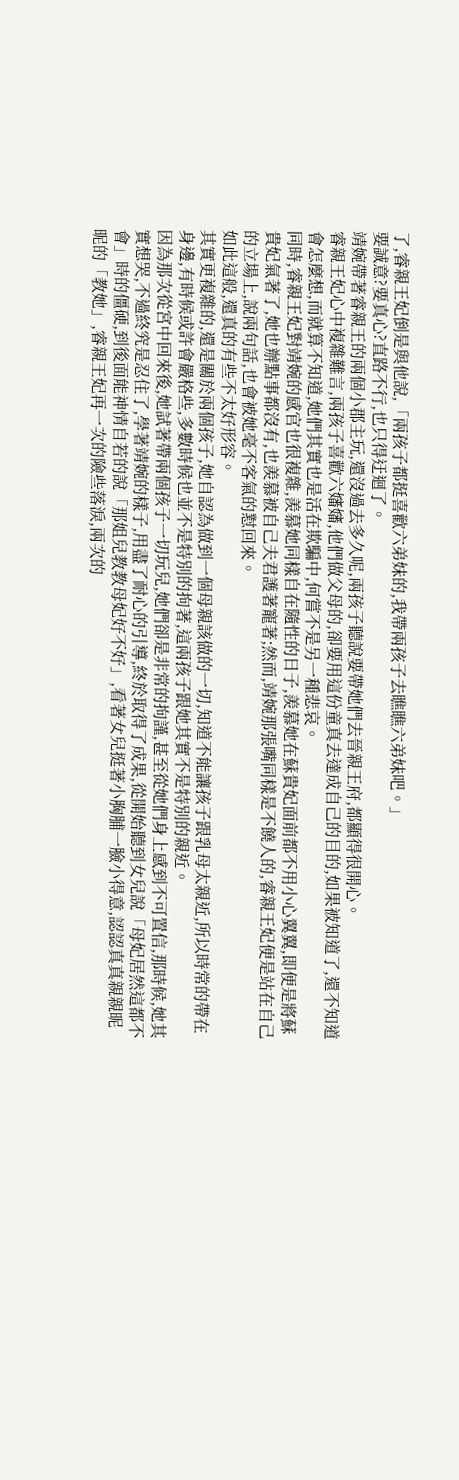了,睿親王妃倒是與他說,「兩孩子都挺喜歡六弟妹的,我帶兩孩子去瞧瞧六弟妹吧。」
要誠意?要真心?直路不行,也只得迂迴了。
靖婉帶著睿親王的兩個小郡主玩,還沒過去多久呢,兩孩子聽說要帶她們去晉親王府,都顯得很開心。
睿親王妃心中複雜難言,兩孩子喜歡六嬸嬸,他們做父母的,卻要用這份童真去達成自己的目的,如果被知道了,還不知道會怎麼想,而就算不知道,她們其實也是活在欺騙中,何嘗不是另一種悲哀。
同時,睿親王妃對靖婉的感官也很複雜,羨慕她同樣自在隨性的日子,羨慕她在蘇貴妃面前都不用小心翼翼,即便是將蘇貴妃氣著了,她也辦點事都沒有,也羨慕被自己夫君護著寵著;然而,靖婉那張嘴同樣是不饒人的,睿親王妃便是站在自己的立場上,說兩句話,也會被她毫不客氣的懟回來。
如此這般,還真的有些不太好形容。
其實更複雜的,還是關於兩個孩子,她自認為做到一個母親該做的一切,知道不能讓孩子跟乳母太親近,所以時常的帶在身邊,有時候或許會嚴格些,多數時候也並不是特別的拘著,這兩孩子跟她其實不是特別的親近。
因為那次從宮中回來後,她試著帶兩個孩子一切玩兒,她們卻是非常的拘謹,甚至從她們身上感到不可置信,那時候,她其實想哭,不過終究是忍住了,學著靖婉的樣子,用盡了耐心的引導,終於取得了成果,從開始聽到女兒說「母妃居然這都不會」時的僵硬,到後面能神情自若的說「那姐兒教教母妃好不好」,看著女兒挺著小胸脯一臉小得意,認認真真親親昵昵的「教她」,睿親王妃再一次的險些落淚,兩次的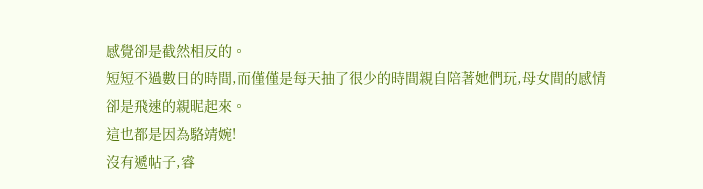感覺卻是截然相反的。
短短不過數日的時間,而僅僅是每天抽了很少的時間親自陪著她們玩,母女間的感情卻是飛速的親昵起來。
這也都是因為駱靖婉!
沒有遞帖子,睿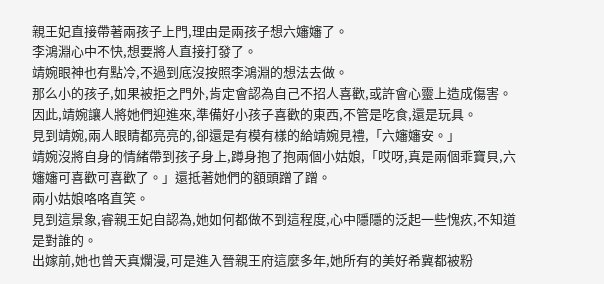親王妃直接帶著兩孩子上門,理由是兩孩子想六嬸嬸了。
李鴻淵心中不快,想要將人直接打發了。
靖婉眼神也有點冷,不過到底沒按照李鴻淵的想法去做。
那么小的孩子,如果被拒之門外,肯定會認為自己不招人喜歡,或許會心靈上造成傷害。
因此,靖婉讓人將她們迎進來,準備好小孩子喜歡的東西,不管是吃食,還是玩具。
見到靖婉,兩人眼睛都亮亮的,卻還是有模有樣的給靖婉見禮,「六嬸嬸安。」
靖婉沒將自身的情緒帶到孩子身上,蹲身抱了抱兩個小姑娘,「哎呀,真是兩個乖寶貝,六嬸嬸可喜歡可喜歡了。」還抵著她們的額頭蹭了蹭。
兩小姑娘咯咯直笑。
見到這景象,睿親王妃自認為,她如何都做不到這程度,心中隱隱的泛起一些愧疚,不知道是對誰的。
出嫁前,她也曾天真爛漫,可是進入晉親王府這麼多年,她所有的美好希冀都被粉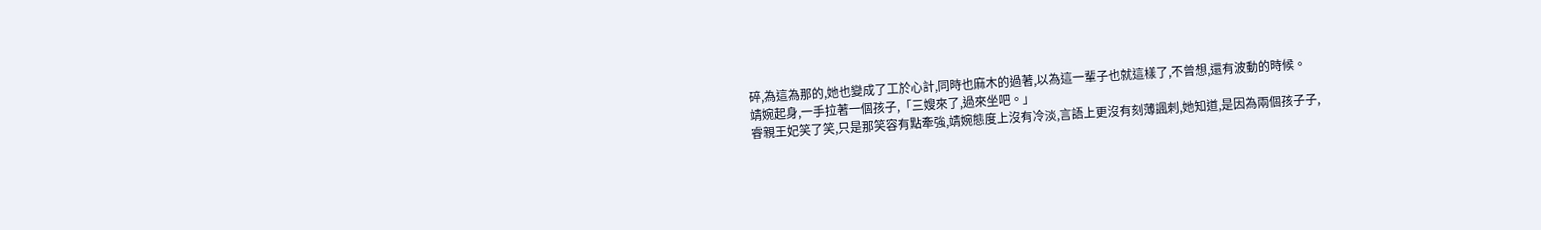碎,為這為那的,她也變成了工於心計,同時也麻木的過著,以為這一輩子也就這樣了,不曾想,還有波動的時候。
靖婉起身,一手拉著一個孩子,「三嫂來了,過來坐吧。」
睿親王妃笑了笑,只是那笑容有點牽強,靖婉態度上沒有冷淡,言語上更沒有刻薄諷刺,她知道,是因為兩個孩子子,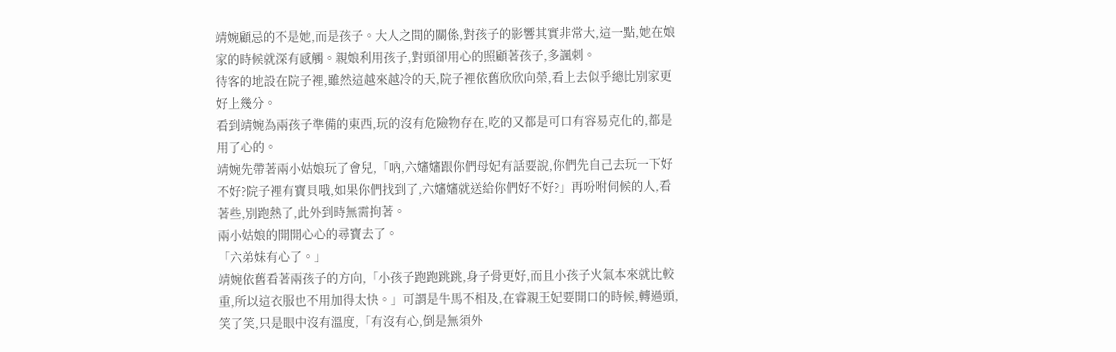靖婉顧忌的不是她,而是孩子。大人之間的關係,對孩子的影響其實非常大,這一點,她在娘家的時候就深有感觸。親娘利用孩子,對頭卻用心的照顧著孩子,多諷刺。
待客的地設在院子裡,雖然這越來越冷的天,院子裡依舊欣欣向榮,看上去似乎總比別家更好上幾分。
看到靖婉為兩孩子準備的東西,玩的沒有危險物存在,吃的又都是可口有容易克化的,都是用了心的。
靖婉先帶著兩小姑娘玩了會兒,「吶,六嬸嬸跟你們母妃有話要說,你們先自己去玩一下好不好?院子裡有寶貝哦,如果你們找到了,六嬸嬸就送給你們好不好?」再吩咐伺候的人,看著些,別跑熱了,此外到時無需拘著。
兩小姑娘的開開心心的尋寶去了。
「六弟妹有心了。」
靖婉依舊看著兩孩子的方向,「小孩子跑跑跳跳,身子骨更好,而且小孩子火氣本來就比較重,所以這衣服也不用加得太快。」可謂是牛馬不相及,在睿親王妃要開口的時候,轉過頭,笑了笑,只是眼中沒有溫度,「有沒有心,倒是無須外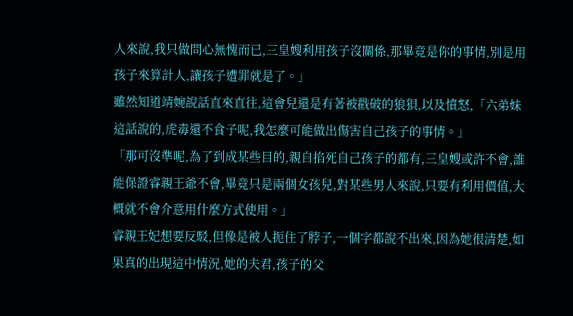人來說,我只做問心無愧而已,三皇嫂利用孩子沒關係,那畢竟是你的事情,別是用孩子來算計人,讓孩子遭罪就是了。」
雖然知道靖婉說話直來直往,這會兒還是有著被戳破的狼狽,以及憤怒,「六弟妹這話說的,虎毒還不食子呢,我怎麼可能做出傷害自己孩子的事情。」
「那可沒準呢,為了到成某些目的,親自掐死自己孩子的都有,三皇嫂或許不會,誰能保證睿親王爺不會,畢竟只是兩個女孩兒,對某些男人來說,只要有利用價值,大概就不會介意用什麼方式使用。」
睿親王妃想要反駁,但像是被人扼住了脖子,一個字都說不出來,因為她很清楚,如果真的出現這中情況,她的夫君,孩子的父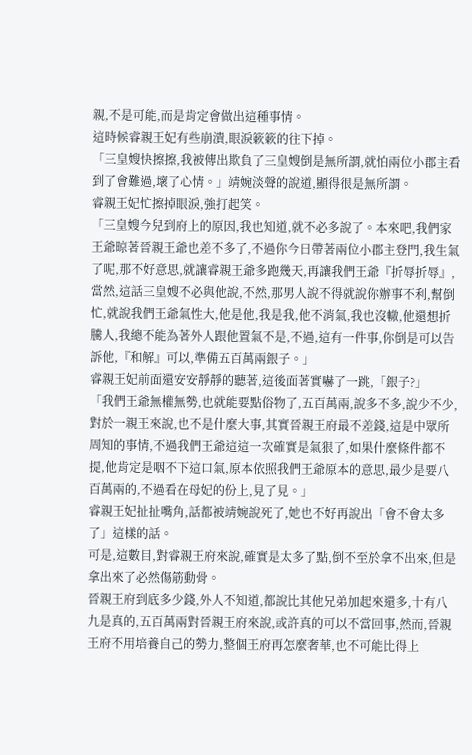親,不是可能,而是肯定會做出這種事情。
這時候睿親王妃有些崩潰,眼淚簌簌的往下掉。
「三皇嫂快擦擦,我被傳出欺負了三皇嫂倒是無所謂,就怕兩位小郡主看到了會難過,壞了心情。」靖婉淡聲的說道,顯得很是無所謂。
睿親王妃忙擦掉眼淚,強打起笑。
「三皇嫂今兒到府上的原因,我也知道,就不必多說了。本來吧,我們家王爺晾著晉親王爺也差不多了,不過你今日帶著兩位小郡主登門,我生氣了呢,那不好意思,就讓睿親王爺多跑幾天,再讓我們王爺『折辱折辱』,當然,這話三皇嫂不必與他說,不然,那男人說不得就說你辦事不利,幫倒忙,就說我們王爺氣性大,他是他,我是我,他不消氣,我也沒轍,他還想折騰人,我總不能為著外人跟他置氣不是,不過,這有一件事,你倒是可以告訴他,『和解』可以,準備五百萬兩銀子。」
睿親王妃前面還安安靜靜的聽著,這後面著實嚇了一跳,「銀子?」
「我們王爺無權無勢,也就能要點俗物了,五百萬兩,說多不多,說少不少,對於一親王來說,也不是什麼大事,其實晉親王府最不差錢,這是中眾所周知的事情,不過我們王爺這這一次確實是氣狠了,如果什麼條件都不提,他肯定是咽不下這口氣,原本依照我們王爺原本的意思,最少是要八百萬兩的,不過看在母妃的份上,見了見。」
睿親王妃扯扯嘴角,話都被靖婉說死了,她也不好再說出「會不會太多了」這樣的話。
可是,這數目,對睿親王府來說,確實是太多了點,倒不至於拿不出來,但是拿出來了必然傷筋動骨。
晉親王府到底多少錢,外人不知道,都說比其他兄弟加起來還多,十有八九是真的,五百萬兩對晉親王府來說,或許真的可以不當回事,然而,晉親王府不用培養自己的勢力,整個王府再怎麼奢華,也不可能比得上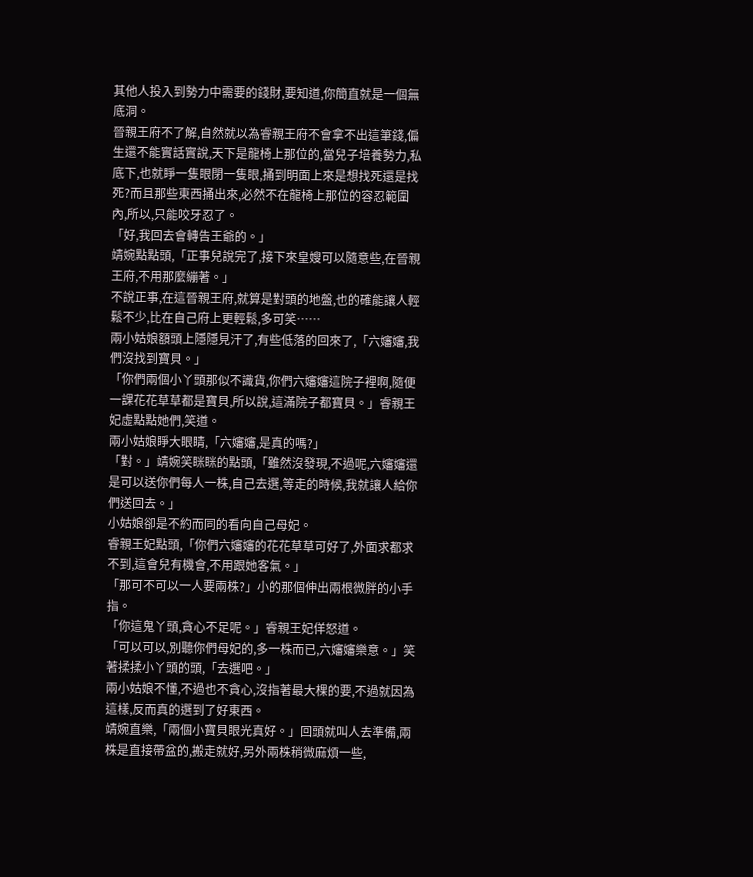其他人投入到勢力中需要的錢財,要知道,你簡直就是一個無底洞。
晉親王府不了解,自然就以為睿親王府不會拿不出這筆錢,偏生還不能實話實說,天下是龍椅上那位的,當兒子培養勢力,私底下,也就睜一隻眼閉一隻眼,捅到明面上來是想找死還是找死?而且那些東西捅出來,必然不在龍椅上那位的容忍範圍內,所以,只能咬牙忍了。
「好,我回去會轉告王爺的。」
靖婉點點頭,「正事兒說完了,接下來皇嫂可以隨意些,在晉親王府,不用那麼繃著。」
不說正事,在這晉親王府,就算是對頭的地盤,也的確能讓人輕鬆不少,比在自己府上更輕鬆,多可笑……
兩小姑娘額頭上隱隱見汗了,有些低落的回來了,「六嬸嬸,我們沒找到寶貝。」
「你們兩個小丫頭那似不識貨,你們六嬸嬸這院子裡啊,隨便一課花花草草都是寶貝,所以說,這滿院子都寶貝。」睿親王妃虛點點她們,笑道。
兩小姑娘睜大眼睛,「六嬸嬸,是真的嗎?」
「對。」靖婉笑眯眯的點頭,「雖然沒發現,不過呢,六嬸嬸還是可以送你們每人一株,自己去選,等走的時候,我就讓人給你們送回去。」
小姑娘卻是不約而同的看向自己母妃。
睿親王妃點頭,「你們六嬸嬸的花花草草可好了,外面求都求不到,這會兒有機會,不用跟她客氣。」
「那可不可以一人要兩株?」小的那個伸出兩根微胖的小手指。
「你這鬼丫頭,貪心不足呢。」睿親王妃佯怒道。
「可以可以,別聽你們母妃的,多一株而已,六嬸嬸樂意。」笑著揉揉小丫頭的頭,「去選吧。」
兩小姑娘不懂,不過也不貪心,沒指著最大棵的要,不過就因為這樣,反而真的選到了好東西。
靖婉直樂,「兩個小寶貝眼光真好。」回頭就叫人去準備,兩株是直接帶盆的,搬走就好,另外兩株稍微麻煩一些,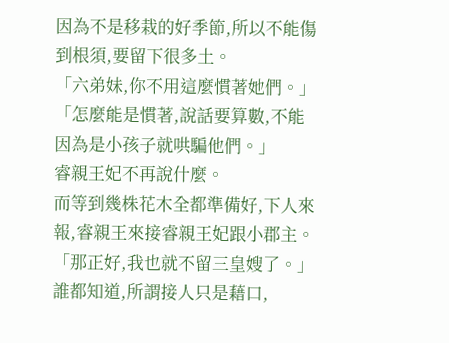因為不是移栽的好季節,所以不能傷到根須,要留下很多土。
「六弟妹,你不用這麼慣著她們。」
「怎麼能是慣著,說話要算數,不能因為是小孩子就哄騙他們。」
睿親王妃不再說什麼。
而等到幾株花木全都準備好,下人來報,睿親王來接睿親王妃跟小郡主。
「那正好,我也就不留三皇嫂了。」
誰都知道,所謂接人只是藉口,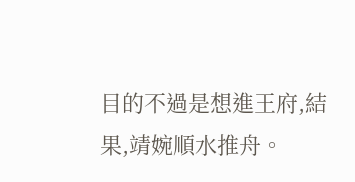目的不過是想進王府,結果,靖婉順水推舟。